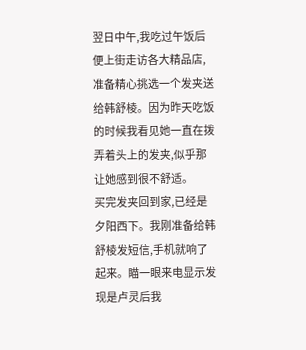翌日中午,我吃过午饭后便上街走访各大精品店,准备精心挑选一个发夹送给韩舒棱。因为昨天吃饭的时候我看见她一直在拨弄着头上的发夹,似乎那让她感到很不舒适。
买完发夹回到家,已经是夕阳西下。我刚准备给韩舒棱发短信,手机就响了起来。瞄一眼来电显示发现是卢灵后我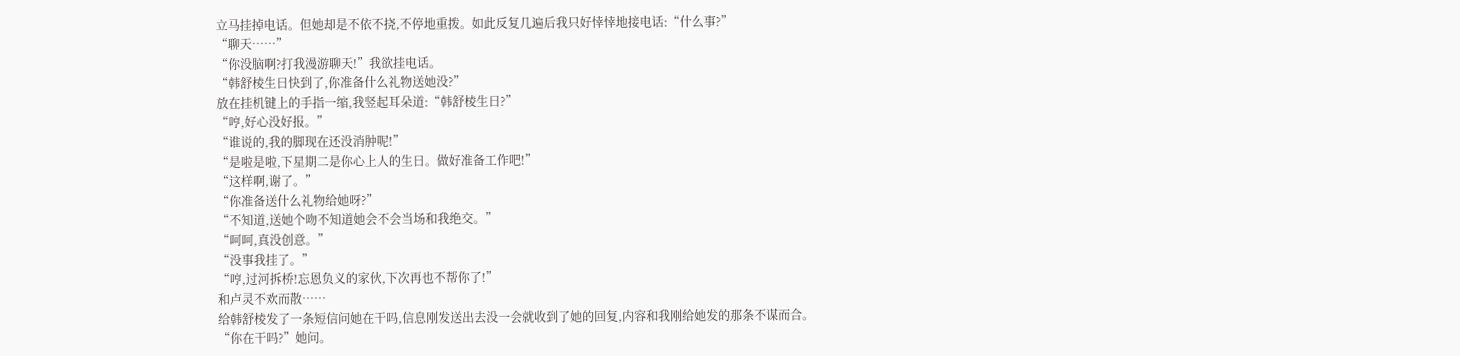立马挂掉电话。但她却是不依不挠,不停地重拨。如此反复几遍后我只好悻悻地接电话:“什么事?”
“聊天……”
“你没脑啊?打我漫游聊天!”我欲挂电话。
“韩舒棱生日快到了,你准备什么礼物送她没?”
放在挂机键上的手指一缩,我竖起耳朵道:“韩舒棱生日?”
“哼,好心没好报。”
“谁说的,我的脚现在还没消肿呢!”
“是啦是啦,下星期二是你心上人的生日。做好准备工作吧!”
“这样啊,谢了。”
“你准备送什么礼物给她呀?”
“不知道,送她个吻不知道她会不会当场和我绝交。”
“呵呵,真没创意。”
“没事我挂了。”
“哼,过河拆桥!忘恩负义的家伙,下次再也不帮你了!”
和卢灵不欢而散……
给韩舒棱发了一条短信问她在干吗,信息刚发送出去没一会就收到了她的回复,内容和我刚给她发的那条不谋而合。
“你在干吗?”她问。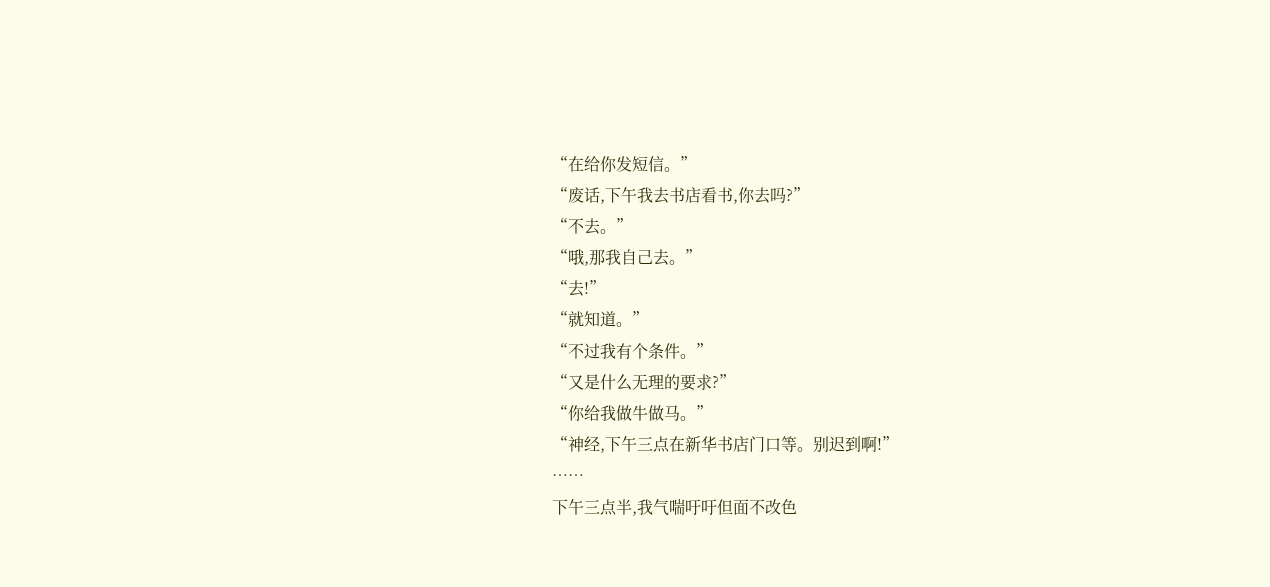“在给你发短信。”
“废话,下午我去书店看书,你去吗?”
“不去。”
“哦,那我自己去。”
“去!”
“就知道。”
“不过我有个条件。”
“又是什么无理的要求?”
“你给我做牛做马。”
“神经,下午三点在新华书店门口等。别迟到啊!”
……
下午三点半,我气喘吁吁但面不改色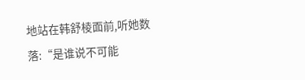地站在韩舒棱面前,听她数落:“是谁说不可能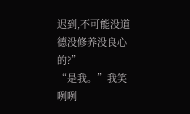迟到,不可能没道德没修养没良心的?”
“是我。”我笑咧咧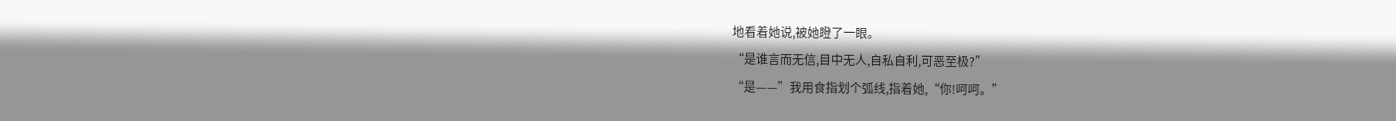地看着她说,被她瞪了一眼。
“是谁言而无信,目中无人,自私自利,可恶至极?”
“是——”我用食指划个弧线,指着她,“你!呵呵。”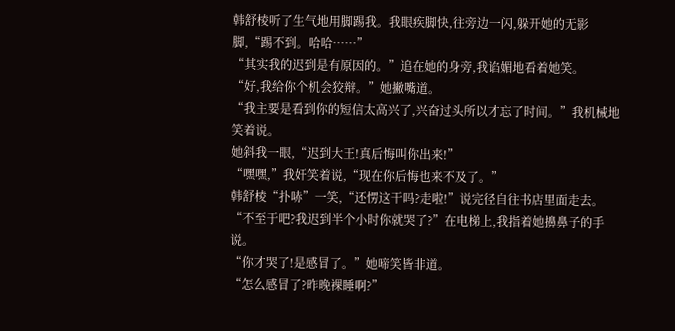韩舒棱听了生气地用脚踢我。我眼疾脚快,往旁边一闪,躲开她的无影脚,“踢不到。哈哈……”
“其实我的迟到是有原因的。”追在她的身旁,我谄媚地看着她笑。
“好,我给你个机会狡辩。”她撇嘴道。
“我主要是看到你的短信太高兴了,兴奋过头所以才忘了时间。”我机械地笑着说。
她斜我一眼,“迟到大王!真后悔叫你出来!”
“嘿嘿,”我奸笑着说,“现在你后悔也来不及了。”
韩舒棱“扑哧”一笑,“还愣这干吗?走啦!”说完径自往书店里面走去。
“不至于吧?我迟到半个小时你就哭了?”在电梯上,我指着她擤鼻子的手说。
“你才哭了!是感冒了。”她啼笑皆非道。
“怎么感冒了?昨晚裸睡啊?”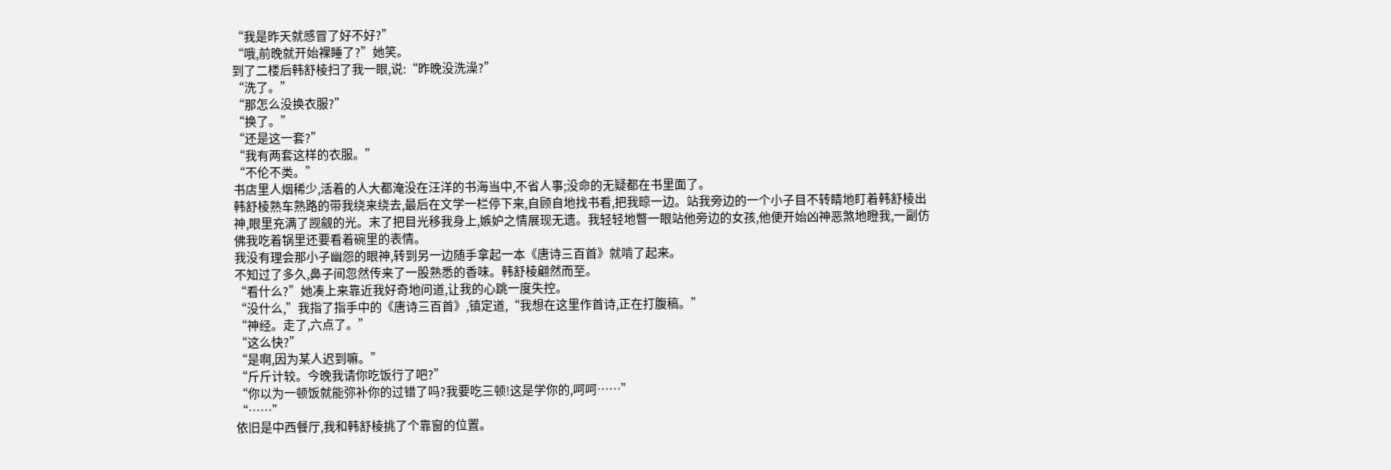“我是昨天就感冒了好不好?”
“哦,前晚就开始裸睡了?”她笑。
到了二楼后韩舒棱扫了我一眼,说:“昨晚没洗澡?”
“洗了。”
“那怎么没换衣服?”
“换了。”
“还是这一套?”
“我有两套这样的衣服。”
“不伦不类。”
书店里人烟稀少,活着的人大都淹没在汪洋的书海当中,不省人事;没命的无疑都在书里面了。
韩舒棱熟车熟路的带我绕来绕去,最后在文学一栏停下来,自顾自地找书看,把我晾一边。站我旁边的一个小子目不转睛地盯着韩舒棱出神,眼里充满了觊觎的光。末了把目光移我身上,嫉妒之情展现无遗。我轻轻地瞥一眼站他旁边的女孩,他便开始凶神恶煞地瞪我,一副仿佛我吃着锅里还要看着碗里的表情。
我没有理会那小子幽怨的眼神,转到另一边随手拿起一本《唐诗三百首》就啃了起来。
不知过了多久,鼻子间忽然传来了一股熟悉的香味。韩舒棱翩然而至。
“看什么?”她凑上来靠近我好奇地问道,让我的心跳一度失控。
“没什么,”我指了指手中的《唐诗三百首》,镇定道,“我想在这里作首诗,正在打腹稿。”
“神经。走了,六点了。”
“这么快?”
“是啊,因为某人迟到嘛。”
“斤斤计较。今晚我请你吃饭行了吧?”
“你以为一顿饭就能弥补你的过错了吗?我要吃三顿!这是学你的,呵呵……”
“……”
依旧是中西餐厅,我和韩舒棱挑了个靠窗的位置。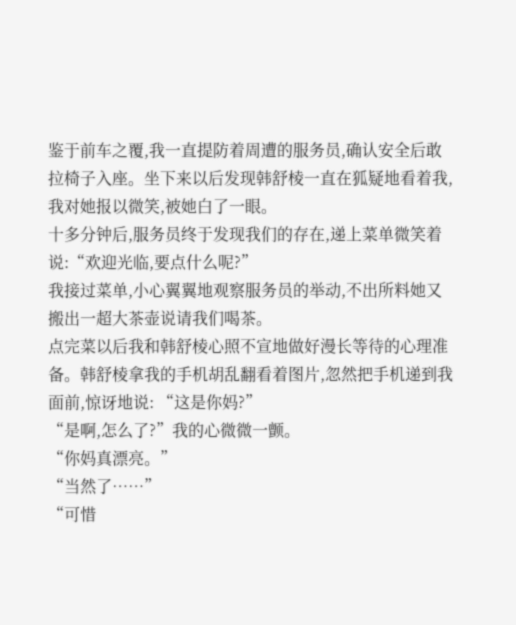鉴于前车之覆,我一直提防着周遭的服务员,确认安全后敢拉椅子入座。坐下来以后发现韩舒棱一直在狐疑地看着我,我对她报以微笑,被她白了一眼。
十多分钟后,服务员终于发现我们的存在,递上菜单微笑着说:“欢迎光临,要点什么呢?”
我接过菜单,小心翼翼地观察服务员的举动,不出所料她又搬出一超大茶壶说请我们喝茶。
点完菜以后我和韩舒棱心照不宣地做好漫长等待的心理准备。韩舒棱拿我的手机胡乱翻看着图片,忽然把手机递到我面前,惊讶地说: “这是你妈?”
“是啊,怎么了?”我的心微微一颤。
“你妈真漂亮。”
“当然了……”
“可惜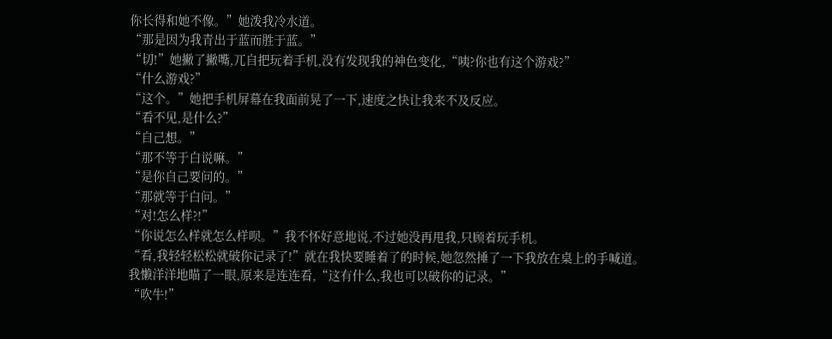你长得和她不像。”她泼我冷水道。
“那是因为我青出于蓝而胜于蓝。”
“切!”她撇了撇嘴,兀自把玩着手机,没有发现我的神色变化,“咦?你也有这个游戏?”
“什么游戏?”
“这个。”她把手机屏幕在我面前晃了一下,速度之快让我来不及反应。
“看不见,是什么?”
“自己想。”
“那不等于白说嘛。”
“是你自己要问的。”
“那就等于白问。”
“对!怎么样?!”
“你说怎么样就怎么样呗。”我不怀好意地说,不过她没再甩我,只顾着玩手机。
“看,我轻轻松松就破你记录了!”就在我快要睡着了的时候,她忽然捶了一下我放在桌上的手喊道。
我懒洋洋地瞄了一眼,原来是连连看,“这有什么,我也可以破你的记录。”
“吹牛!”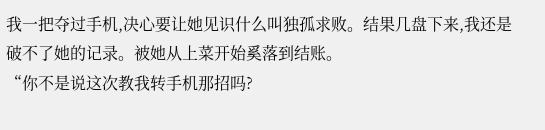我一把夺过手机,决心要让她见识什么叫独孤求败。结果几盘下来,我还是破不了她的记录。被她从上菜开始奚落到结账。
“你不是说这次教我转手机那招吗?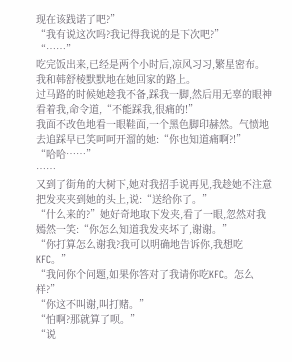现在该践诺了吧?”
“我有说这次吗?我记得我说的是下次吧?”
“……”
吃完饭出来,已经是两个小时后,凉风习习,繁星密布。我和韩舒棱默默地在她回家的路上。
过马路的时候她趁我不备,踩我一脚,然后用无辜的眼神看着我,命令道,“不能踩我,很痛的!”
我面不改色地看一眼鞋面,一个黑色脚印赫然。气愤地去追踩早已笑呵呵开溜的她:“你也知道痛啊?!”
“哈哈……”
……
又到了街角的大树下,她对我招手说再见,我趁她不注意把发夹夹到她的头上,说:“送给你了。”
“什么来的?”她好奇地取下发夹,看了一眼,忽然对我嫣然一笑:“你怎么知道我发夹坏了,谢谢。”
“你打算怎么谢我?我可以明确地告诉你,我想吃KFC。”
“我问你个问题,如果你答对了我请你吃KFC。怎么样?”
“你这不叫谢,叫打赌。”
“怕啊?那就算了呗。”
“说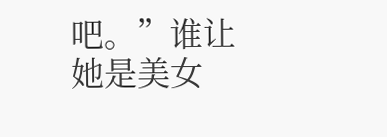吧。”谁让她是美女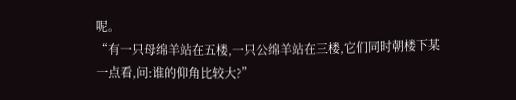呢。
“有一只母绵羊站在五楼,一只公绵羊站在三楼,它们同时朝楼下某一点看,问:谁的仰角比较大?”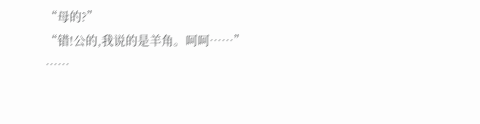“母的?”
“错!公的,我说的是羊角。呵呵……”
……